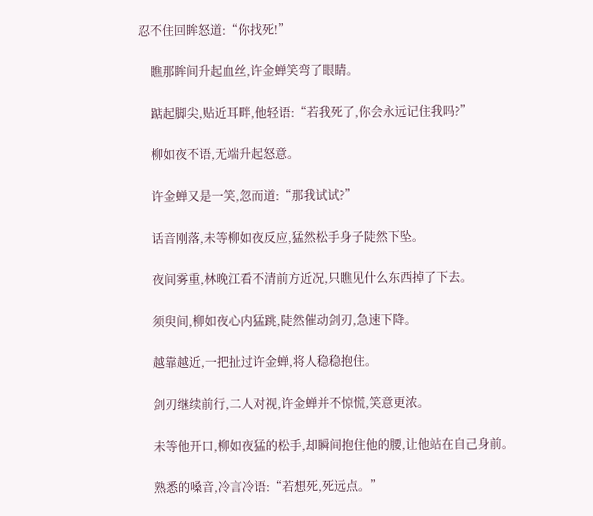忍不住回眸怒道:“你找死!”

    瞧那眸间升起血丝,许金蝉笑弯了眼睛。

    踮起脚尖,贴近耳畔,他轻语:“若我死了,你会永远记住我吗?”

    柳如夜不语,无端升起怒意。

    许金蝉又是一笑,忽而道:“那我试试?”

    话音刚落,未等柳如夜反应,猛然松手身子陡然下坠。

    夜间雾重,林晚江看不清前方近况,只瞧见什么东西掉了下去。

    须臾间,柳如夜心内猛跳,陡然催动剑刃,急速下降。

    越靠越近,一把扯过许金蝉,将人稳稳抱住。

    剑刃继续前行,二人对视,许金蝉并不惊慌,笑意更浓。

    未等他开口,柳如夜猛的松手,却瞬间抱住他的腰,让他站在自己身前。

    熟悉的嗓音,冷言冷语:“若想死,死远点。”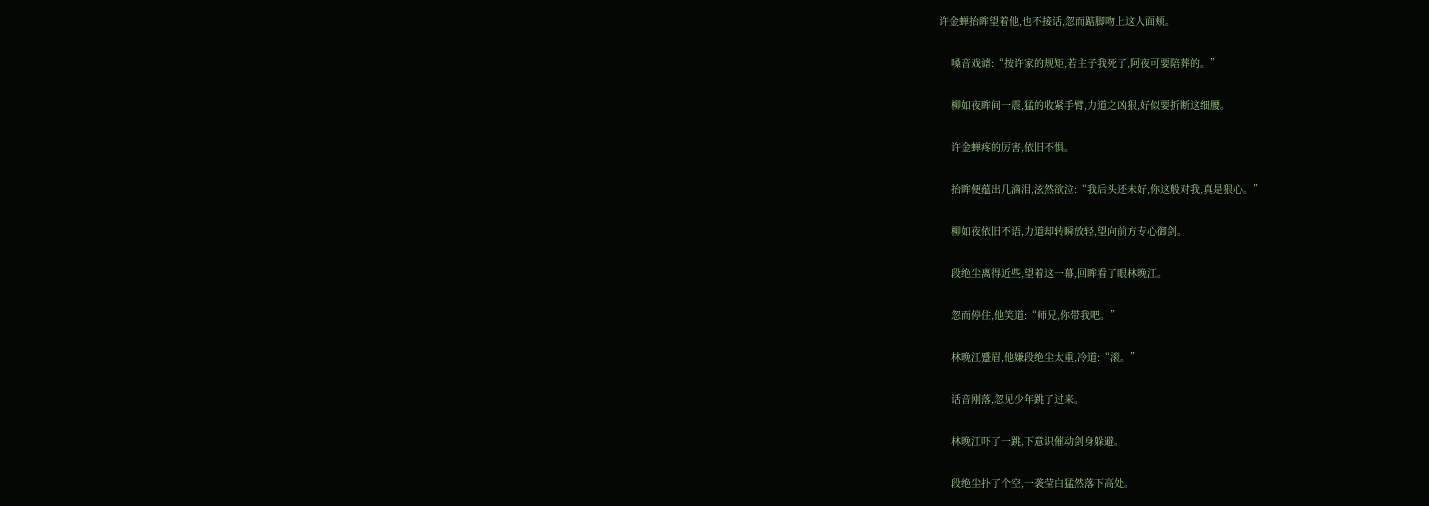许金蝉抬眸望着他,也不接话,忽而踮脚吻上这人面颊。

    嗓音戏谑:“按许家的规矩,若主子我死了,阿夜可要陪葬的。”

    柳如夜眸间一震,猛的收紧手臂,力道之凶狠,好似要折断这细腰。

    许金蝉疼的厉害,依旧不惧。

    抬眸便蕴出几滴泪,泫然欲泣:“我后头还未好,你这般对我,真是狠心。”

    柳如夜依旧不语,力道却转瞬放轻,望向前方专心御剑。

    段绝尘离得近些,望着这一幕,回眸看了眼林晚江。

    忽而停住,他笑道:“师兄,你带我吧。”

    林晚江蹙眉,他嫌段绝尘太重,冷道:“滚。”

    话音刚落,忽见少年跳了过来。

    林晚江吓了一跳,下意识催动剑身躲避。

    段绝尘扑了个空,一袭莹白猛然落下高处。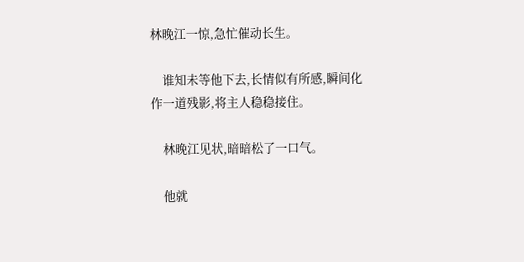林晚江一惊,急忙催动长生。

    谁知未等他下去,长情似有所感,瞬间化作一道残影,将主人稳稳接住。

    林晚江见状,暗暗松了一口气。

    他就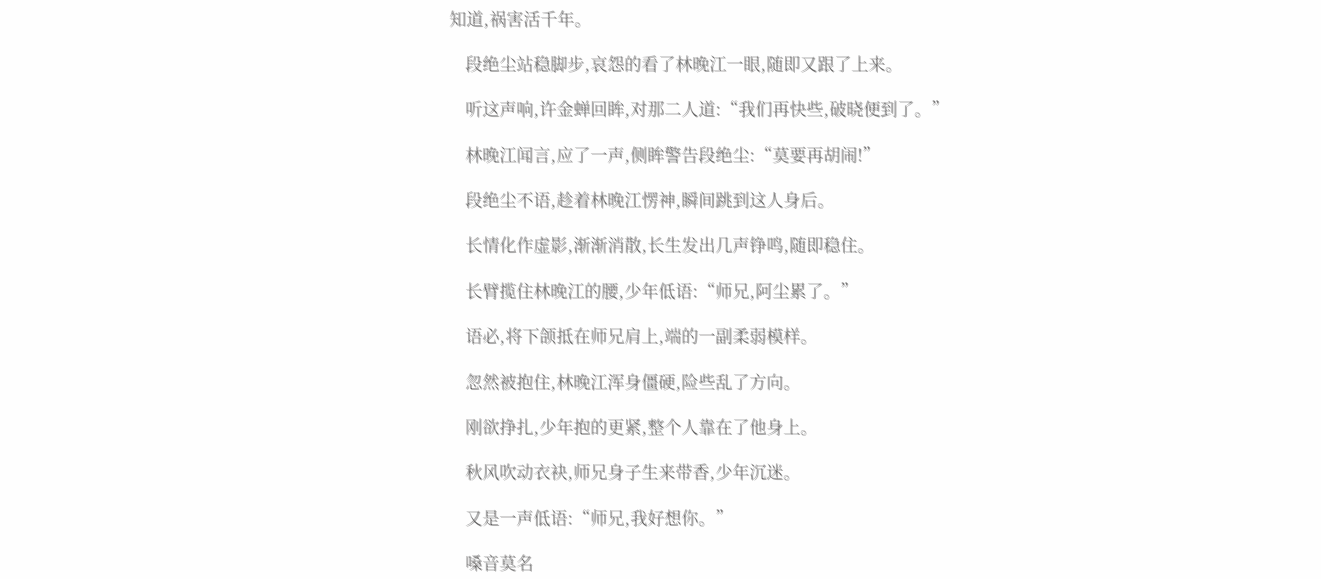知道,祸害活千年。

    段绝尘站稳脚步,哀怨的看了林晚江一眼,随即又跟了上来。

    听这声响,许金蝉回眸,对那二人道:“我们再快些,破晓便到了。”

    林晚江闻言,应了一声,侧眸警告段绝尘:“莫要再胡闹!”

    段绝尘不语,趁着林晚江愣神,瞬间跳到这人身后。

    长情化作虚影,渐渐消散,长生发出几声铮鸣,随即稳住。

    长臂揽住林晚江的腰,少年低语:“师兄,阿尘累了。”

    语必,将下颌抵在师兄肩上,端的一副柔弱模样。

    忽然被抱住,林晚江浑身僵硬,险些乱了方向。

    刚欲挣扎,少年抱的更紧,整个人靠在了他身上。

    秋风吹动衣袂,师兄身子生来带香,少年沉迷。

    又是一声低语:“师兄,我好想你。”

    嗓音莫名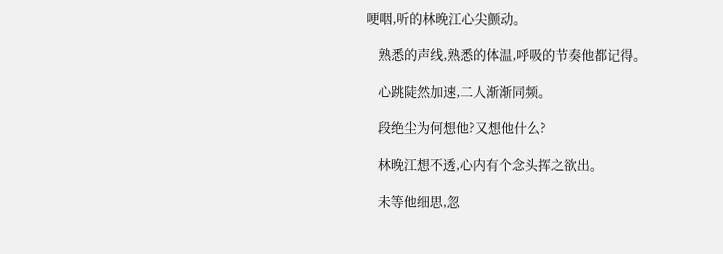哽咽,听的林晚江心尖颤动。

    熟悉的声线,熟悉的体温,呼吸的节奏他都记得。

    心跳陡然加速,二人渐渐同频。

    段绝尘为何想他?又想他什么?

    林晚江想不透,心内有个念头挥之欲出。

    未等他细思,忽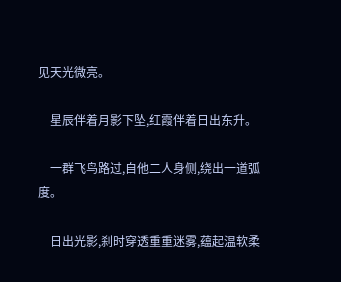见天光微亮。

    星辰伴着月影下坠,红霞伴着日出东升。

    一群飞鸟路过,自他二人身侧,绕出一道弧度。

    日出光影,刹时穿透重重迷雾,蕴起温软柔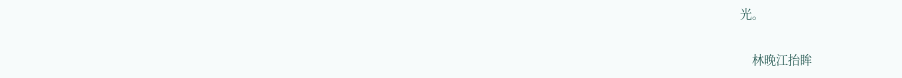光。

    林晚江抬眸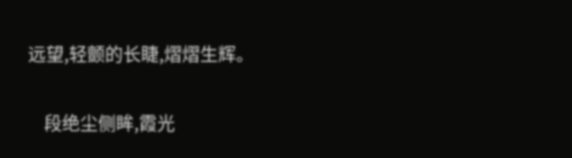远望,轻颤的长睫,熠熠生辉。

    段绝尘侧眸,霞光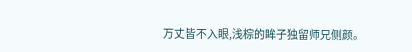万丈皆不入眼,浅棕的眸子独留师兄侧颜。